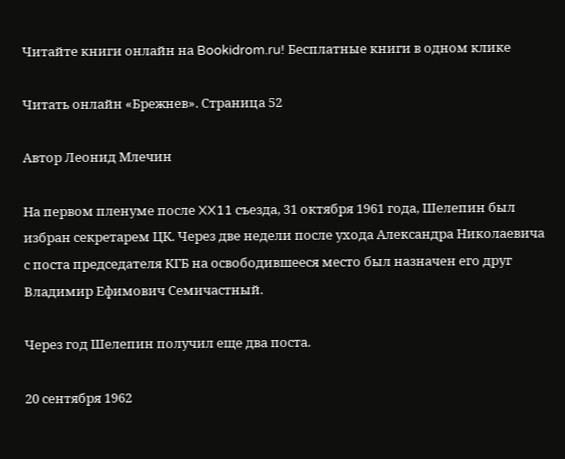Читайте книги онлайн на Bookidrom.ru! Бесплатные книги в одном клике

Читать онлайн «Брежнев». Страница 52

Автор Леонид Млечин

На первом пленуме после XX11 съезда, 31 октября 1961 года, Шелепин был избран секретарем ЦК. Через две недели после ухода Александра Николаевича с поста председателя КГБ на освободившееся место был назначен его друг Владимир Ефимович Семичастный.

Через год Шелепин получил еще два поста.

20 сентября 1962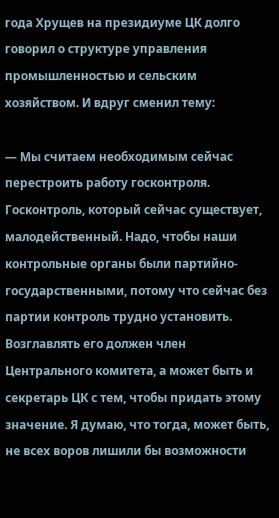года Хрущев на президиуме ЦК долго говорил о структуре управления промышленностью и сельским хозяйством. И вдруг сменил тему:

— Мы считаем необходимым сейчас перестроить работу госконтроля. Госконтроль, который сейчас существует, малодейственный. Надо, чтобы наши контрольные органы были партийно-государственными, потому что сейчас без партии контроль трудно установить. Возглавлять его должен член Центрального комитета, а может быть и секретарь ЦК с тем, чтобы придать этому значение. Я думаю, что тогда, может быть, не всех воров лишили бы возможности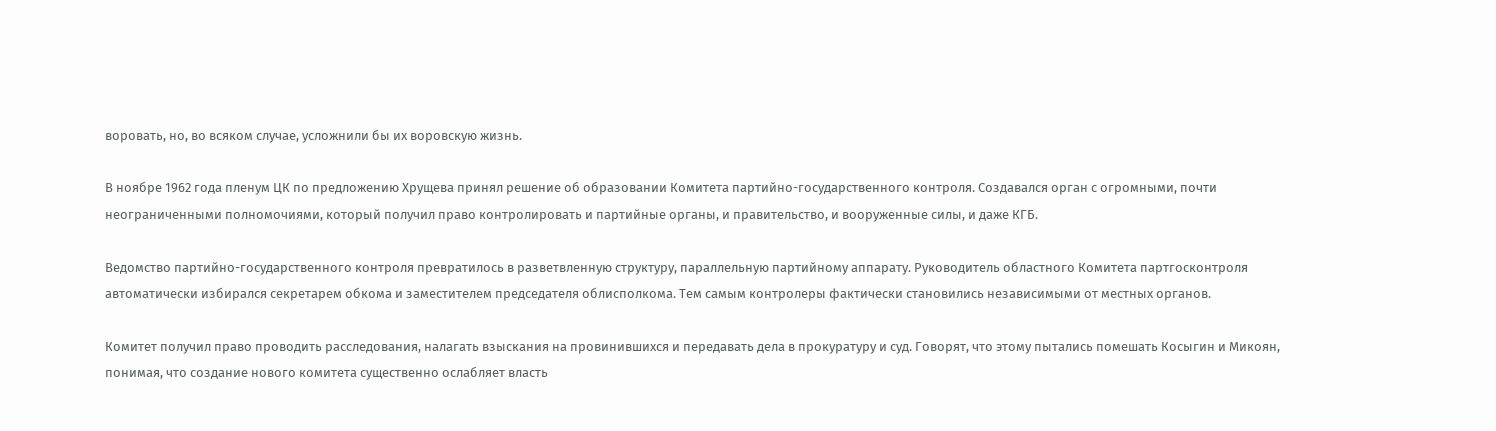воровать, но, во всяком случае, усложнили бы их воровскую жизнь.

В ноябре 1962 года пленум ЦК по предложению Хрущева принял решение об образовании Комитета партийно-государственного контроля. Создавался орган с огромными, почти неограниченными полномочиями, который получил право контролировать и партийные органы, и правительство, и вооруженные силы, и даже КГБ.

Ведомство партийно-государственного контроля превратилось в разветвленную структуру, параллельную партийному аппарату. Руководитель областного Комитета партгосконтроля автоматически избирался секретарем обкома и заместителем председателя облисполкома. Тем самым контролеры фактически становились независимыми от местных органов.

Комитет получил право проводить расследования, налагать взыскания на провинившихся и передавать дела в прокуратуру и суд. Говорят, что этому пытались помешать Косыгин и Микоян, понимая, что создание нового комитета существенно ослабляет власть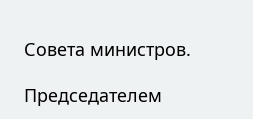Совета министров.

Председателем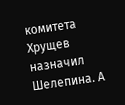комитета Хрущев назначил Шелепина. А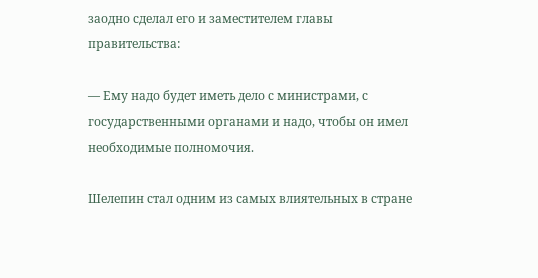заодно сделал его и заместителем главы правительства:

— Ему надо будет иметь дело с министрами, с государственными органами и надо, чтобы он имел необходимые полномочия.

Шелепин стал одним из самых влиятельных в стране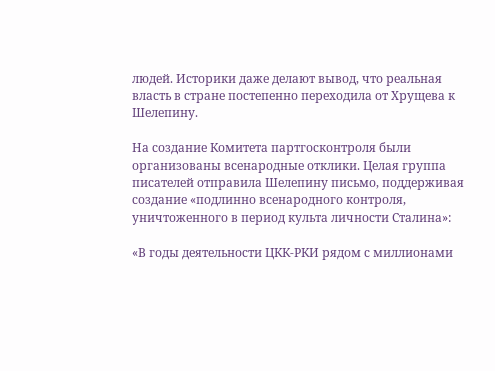людей. Историки даже делают вывод, что реальная власть в стране постепенно переходила от Хрущева к Шелепину.

На создание Комитета партгосконтроля были организованы всенародные отклики. Целая группа писателей отправила Шелепину письмо, поддерживая создание «подлинно всенародного контроля, уничтоженного в период культа личности Сталина»:

«В годы деятельности ЦКК-РКИ рядом с миллионами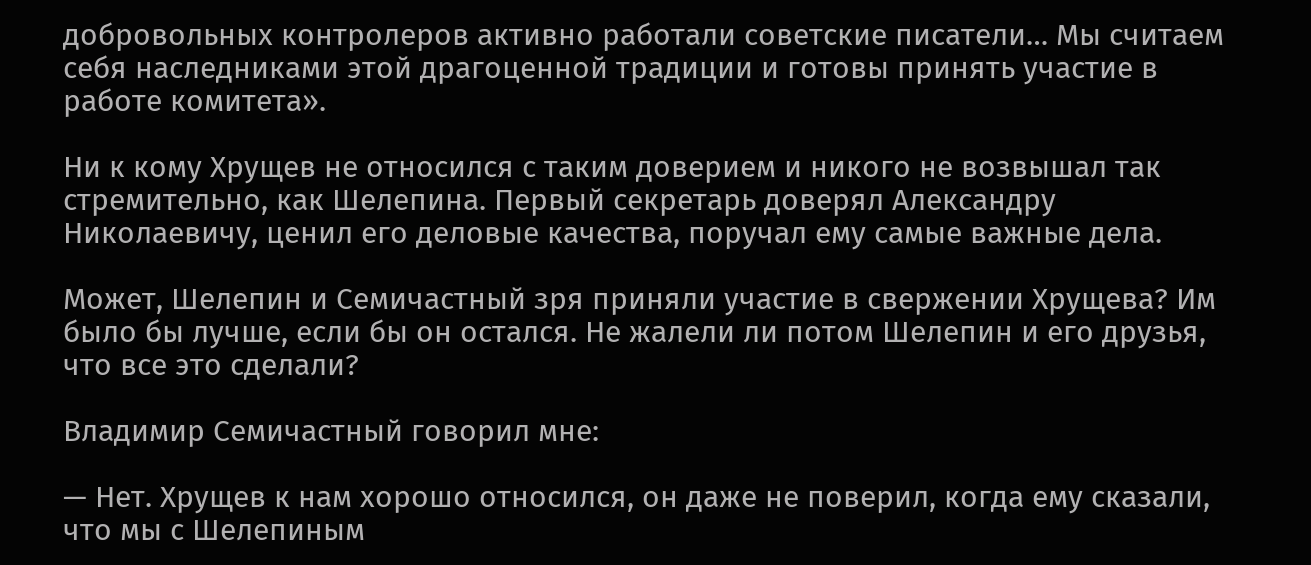добровольных контролеров активно работали советские писатели… Мы считаем себя наследниками этой драгоценной традиции и готовы принять участие в работе комитета».

Ни к кому Хрущев не относился с таким доверием и никого не возвышал так стремительно, как Шелепина. Первый секретарь доверял Александру Николаевичу, ценил его деловые качества, поручал ему самые важные дела.

Может, Шелепин и Семичастный зря приняли участие в свержении Хрущева? Им было бы лучше, если бы он остался. Не жалели ли потом Шелепин и его друзья, что все это сделали?

Владимир Семичастный говорил мне:

— Нет. Хрущев к нам хорошо относился, он даже не поверил, когда ему сказали, что мы с Шелепиным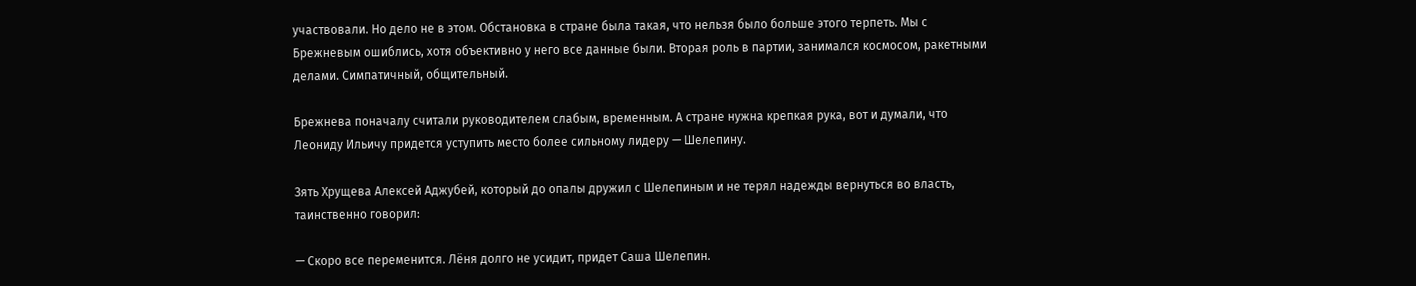участвовали. Но дело не в этом. Обстановка в стране была такая, что нельзя было больше этого терпеть. Мы с Брежневым ошиблись, хотя объективно у него все данные были. Вторая роль в партии, занимался космосом, ракетными делами. Симпатичный, общительный.

Брежнева поначалу считали руководителем слабым, временным. А стране нужна крепкая рука, вот и думали, что Леониду Ильичу придется уступить место более сильному лидеру — Шелепину.

Зять Хрущева Алексей Аджубей, который до опалы дружил с Шелепиным и не терял надежды вернуться во власть, таинственно говорил:

— Скоро все переменится. Лёня долго не усидит, придет Саша Шелепин.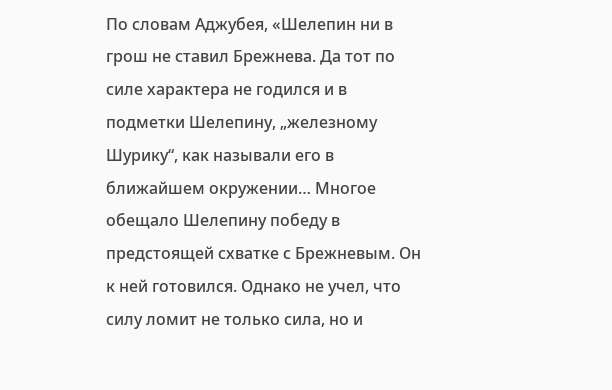По словам Аджубея, «Шелепин ни в грош не ставил Брежнева. Да тот по силе характера не годился и в подметки Шелепину, „железному Шурику“, как называли его в ближайшем окружении… Многое обещало Шелепину победу в предстоящей схватке с Брежневым. Он к ней готовился. Однако не учел, что силу ломит не только сила, но и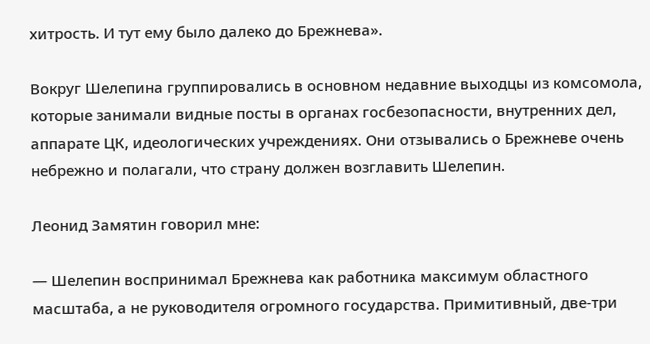хитрость. И тут ему было далеко до Брежнева».

Вокруг Шелепина группировались в основном недавние выходцы из комсомола, которые занимали видные посты в органах госбезопасности, внутренних дел, аппарате ЦК, идеологических учреждениях. Они отзывались о Брежневе очень небрежно и полагали, что страну должен возглавить Шелепин.

Леонид Замятин говорил мне:

— Шелепин воспринимал Брежнева как работника максимум областного масштаба, а не руководителя огромного государства. Примитивный, две-три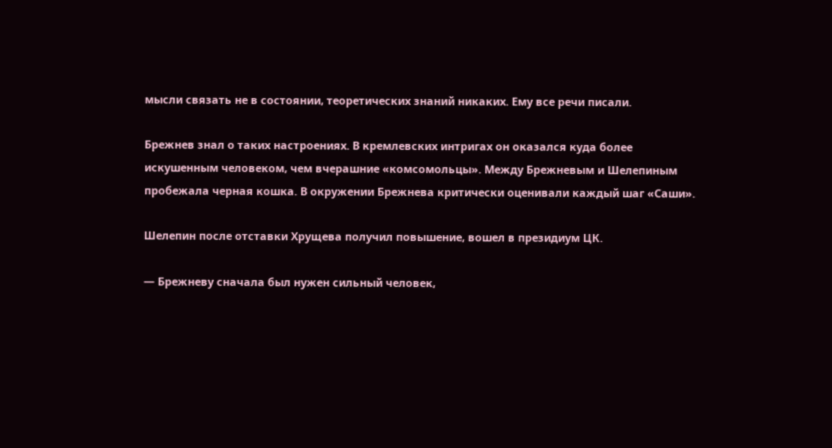мысли связать не в состоянии, теоретических знаний никаких. Ему все речи писали.

Брежнев знал о таких настроениях. В кремлевских интригах он оказался куда более искушенным человеком, чем вчерашние «комсомольцы». Между Брежневым и Шелепиным пробежала черная кошка. В окружении Брежнева критически оценивали каждый шаг «Саши».

Шелепин после отставки Хрущева получил повышение, вошел в президиум ЦК.

— Брежневу сначала был нужен сильный человек,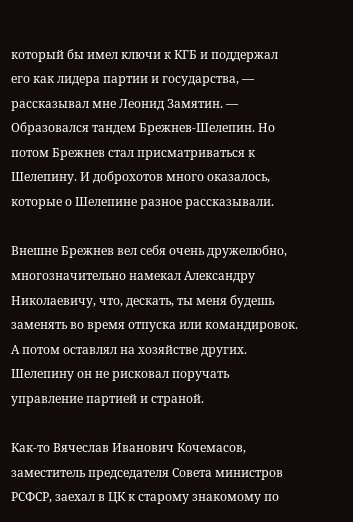который бы имел ключи к КГБ и поддержал его как лидера партии и государства, — рассказывал мне Леонид Замятин. — Образовался тандем Брежнев-Шелепин. Но потом Брежнев стал присматриваться к Шелепину. И доброхотов много оказалось, которые о Шелепине разное рассказывали.

Внешне Брежнев вел себя очень дружелюбно, многозначительно намекал Александру Николаевичу, что, дескать, ты меня будешь заменять во время отпуска или командировок. А потом оставлял на хозяйстве других. Шелепину он не рисковал поручать управление партией и страной.

Как-то Вячеслав Иванович Кочемасов, заместитель председателя Совета министров РСФСР, заехал в ЦК к старому знакомому по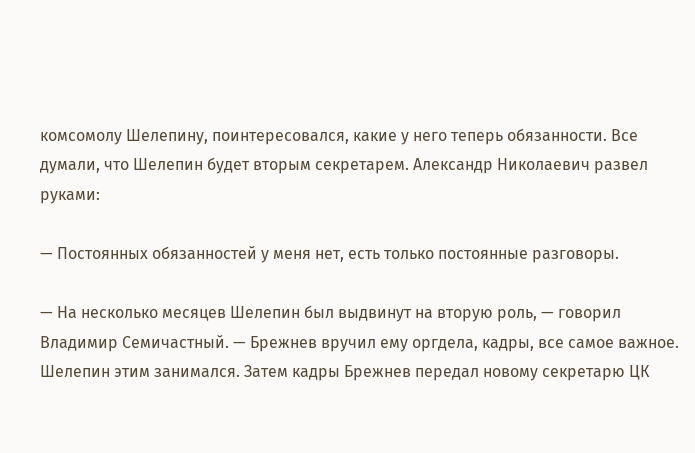комсомолу Шелепину, поинтересовался, какие у него теперь обязанности. Все думали, что Шелепин будет вторым секретарем. Александр Николаевич развел руками:

— Постоянных обязанностей у меня нет, есть только постоянные разговоры.

— На несколько месяцев Шелепин был выдвинут на вторую роль, — говорил Владимир Семичастный. — Брежнев вручил ему оргдела, кадры, все самое важное. Шелепин этим занимался. Затем кадры Брежнев передал новому секретарю ЦК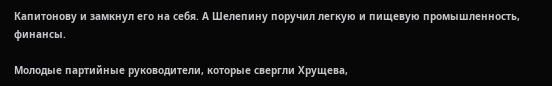Капитонову и замкнул его на себя. А Шелепину поручил легкую и пищевую промышленность, финансы.

Молодые партийные руководители, которые свергли Хрущева,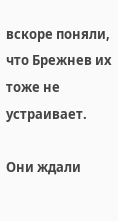вскоре поняли, что Брежнев их тоже не устраивает.

Они ждали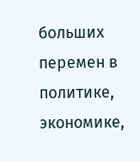больших перемен в политике, экономике,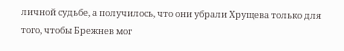личной судьбе, а получилось, что они убрали Хрущева только для того, чтобы Брежнев мог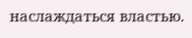наслаждаться властью.